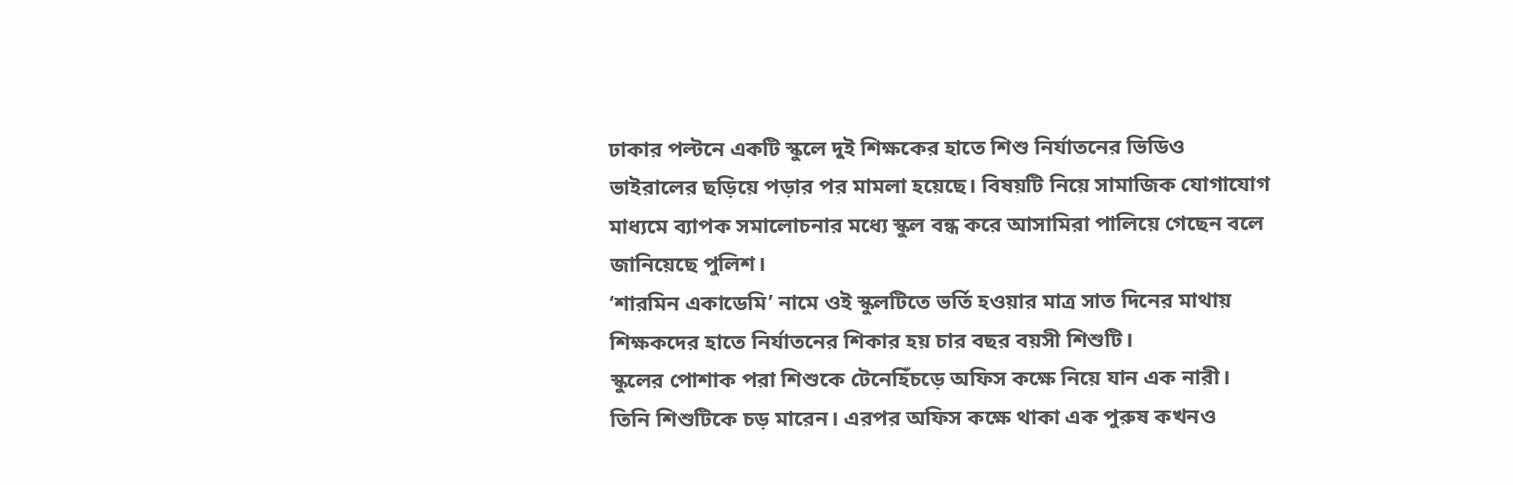ঢাকার পল্টনে একটি স্কুলে দুই শিক্ষকের হাতে শিশু নির্যাতনের ভিডিও ভাইরালের ছড়িয়ে পড়ার পর মামলা হয়েছে। বিষয়টি নিয়ে সামাজিক যোগাযোগ মাধ্যমে ব্যাপক সমালোচনার মধ্যে স্কুল বন্ধ করে আসামিরা পালিয়ে গেছেন বলে জানিয়েছে পুলিশ।
‘শারমিন একাডেমি’ নামে ওই স্কুলটিতে ভর্তি হওয়ার মাত্র সাত দিনের মাথায় শিক্ষকদের হাতে নির্যাতনের শিকার হয় চার বছর বয়সী শিশুটি।
স্কুলের পোশাক পরা শিশুকে টেনেহিঁচড়ে অফিস কক্ষে নিয়ে যান এক নারী। তিনি শিশুটিকে চড় মারেন। এরপর অফিস কক্ষে থাকা এক পুরুষ কখনও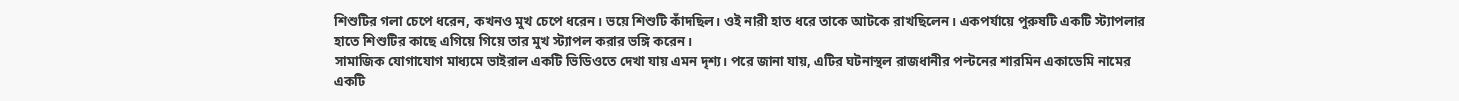শিশুটির গলা চেপে ধরেন, কখনও মুখ চেপে ধরেন। ভয়ে শিশুটি কাঁদছিল। ওই নারী হাত ধরে তাকে আটকে রাখছিলেন। একপর্যায়ে পুরুষটি একটি স্ট্যাপলার হাতে শিশুটির কাছে এগিয়ে গিয়ে তার মুখ স্ট্যাপল করার ভঙ্গি করেন।
সামাজিক যোগাযোগ মাধ্যমে ভাইরাল একটি ভিডিওতে দেখা যায় এমন দৃশ্য। পরে জানা যায়, এটির ঘটনাস্থল রাজধানীর পল্টনের শারমিন একাডেমি নামের একটি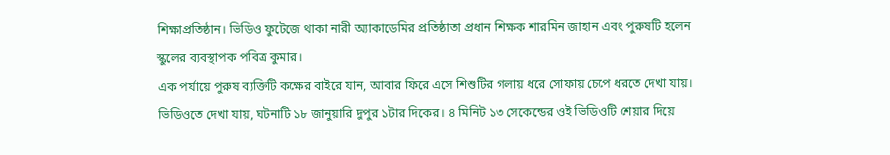শিক্ষাপ্রতিষ্ঠান। ভিডিও ফুটেজে থাকা নারী অ্যাকাডেমির প্রতিষ্ঠাতা প্রধান শিক্ষক শারমিন জাহান এবং পুরুষটি হলেন স্কুলের ব্যবস্থাপক পবিত্র কুমার।
এক পর্যায়ে পুরুষ ব্যক্তিটি কক্ষের বাইরে যান, আবার ফিরে এসে শিশুটির গলায় ধরে সোফায় চেপে ধরতে দেখা যায়।
ভিডিওতে দেখা যায়, ঘটনাটি ১৮ জানুয়ারি দুপুর ১টার দিকের। ৪ মিনিট ১৩ সেকেন্ডের ওই ভিডিওটি শেয়ার দিয়ে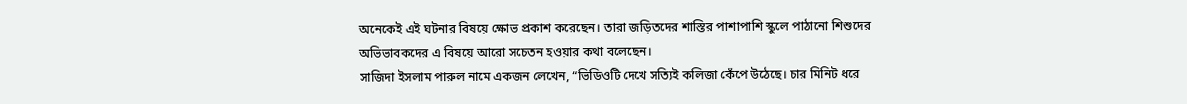অনেকেই এই ঘটনার বিষয়ে ক্ষোভ প্রকাশ করেছেন। তারা জড়িতদের শাস্তির পাশাপাশি স্কুলে পাঠানো শিশুদের অভিভাবকদের এ বিষয়ে আরো সচেতন হওয়ার কথা বলেছেন।
সাজিদা ইসলাম পারুল নামে একজন লেখেন, “ভিডিওটি দেখে সত্যিই কলিজা কেঁপে উঠেছে। চার মিনিট ধরে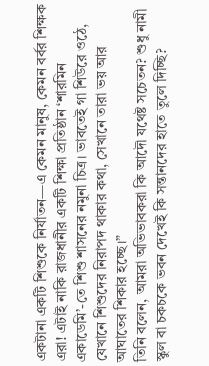একটানা একটি শিশুকে নির্যাতন—এ কেমন মানুষ, কেমন বর্বর শিক্ষক এরা! এটাই নাকি রাজধানীর একটি শিক্ষা প্রতিষ্ঠান ‘শারমিন একাডেমি’-তে শিশু শাসনের নমুনা চিত্র। ভাবতেই গা শিউরে ওঠে, যেখানে শিশুদের নিরাপদ থাকার কথা, সেখানে তারা ভয় আর আঘাতের শিকার হচ্ছে।”
তিনি বলেন, আমরা অভিভাবকরা কি আদৌ যথেষ্ট সচেতন? শুধু নামী স্কুল বা চকচকে ভবন দেখেই কি সন্তানদের হাতে তুলে দিচ্ছি?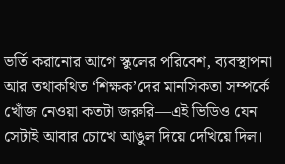ভর্তি করানোর আগে স্কুলের পরিবেশ, ব্যবস্থাপনা আর তথাকথিত ‘শিক্ষক’দের মানসিকতা সম্পর্কে খোঁজ নেওয়া কতটা জরুরি—এই ভিডিও যেন সেটাই আবার চোখে আঙুল দিয়ে দেখিয়ে দিল।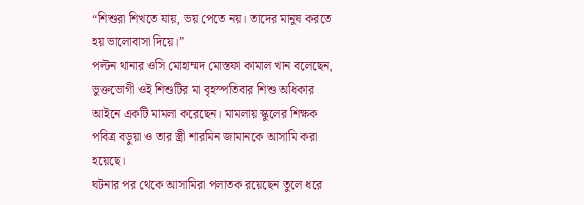“শিশুরা শিখতে যায়, ভয় পেতে নয়। তাদের মানুষ করতে হয় ভালোবাসা দিয়ে।”
পল্টন থানার ওসি মোহাম্মদ মোস্তফা কামাল খান বলেছেন, ভুক্তভোগী ওই শিশুটির মা বৃহস্পতিবার শিশু অধিকার আইনে একটি মামলা করেছেন। মামলায় স্কুলের শিক্ষক পবিত্র বড়ুয়া ও তার স্ত্রী শারমিন জামানকে আসামি করা হয়েছে।
ঘটনার পর থেকে আসামিরা পলাতক রয়েছেন তুলে ধরে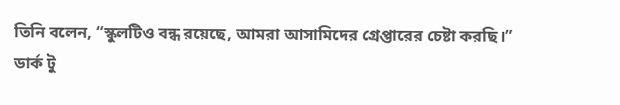তিনি বলেন, “স্কুলটিও বন্ধ রয়েছে, আমরা আসামিদের গ্রেপ্তারের চেষ্টা করছি।”
ডার্ক টু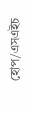হোপ/এসএইচ